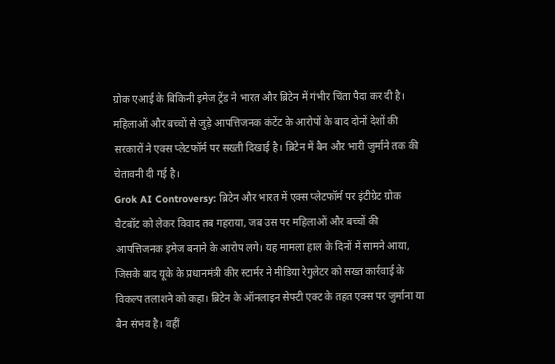ग्रोक एआई के बिकिनी इमेज ट्रेंड ने भारत और ब्रिटेन में गंभीर चिंता पैदा कर दी है। महिलाओं और बच्चों से जुड़े आपत्तिजनक कंटेंट के आरोपों के बाद दोनों देशों की सरकारों ने एक्स प्लेटफॉर्म पर सख्ती दिखाई है। ब्रिटेन में बैन और भारी जुर्माने तक की चेतावनी दी गई है।
Grok AI Controversy: ब्रिटेन और भारत में एक्स प्लेटफॉर्म पर इंटीग्रेट ग्रोक चैटबॉट को लेकर विवाद तब गहराया, जब उस पर महिलाओं और बच्चों की आपत्तिजनक इमेज बनाने के आरोप लगे। यह मामला हाल के दिनों में सामने आया, जिसके बाद यूके के प्रधानमंत्री कीर स्टार्मर ने मीडिया रेगुलेटर को सख्त कार्रवाई के विकल्प तलाशने को कहा। ब्रिटेन के ऑनलाइन सेफ्टी एक्ट के तहत एक्स पर जुर्माना या बैन संभव है। वहीं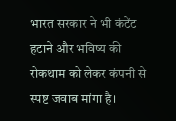भारत सरकार ने भी कंटेंट हटाने और भविष्य की रोकथाम को लेकर कंपनी से स्पष्ट जवाब मांगा है।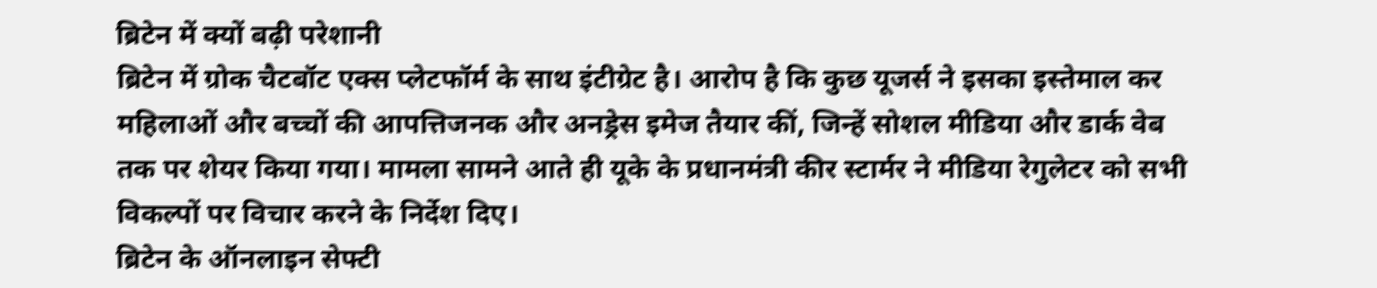ब्रिटेन में क्यों बढ़ी परेशानी
ब्रिटेन में ग्रोक चैटबॉट एक्स प्लेटफॉर्म के साथ इंटीग्रेट है। आरोप है कि कुछ यूजर्स ने इसका इस्तेमाल कर महिलाओं और बच्चों की आपत्तिजनक और अनड्रेस इमेज तैयार कीं, जिन्हें सोशल मीडिया और डार्क वेब तक पर शेयर किया गया। मामला सामने आते ही यूके के प्रधानमंत्री कीर स्टार्मर ने मीडिया रेगुलेटर को सभी विकल्पों पर विचार करने के निर्देश दिए।
ब्रिटेन के ऑनलाइन सेफ्टी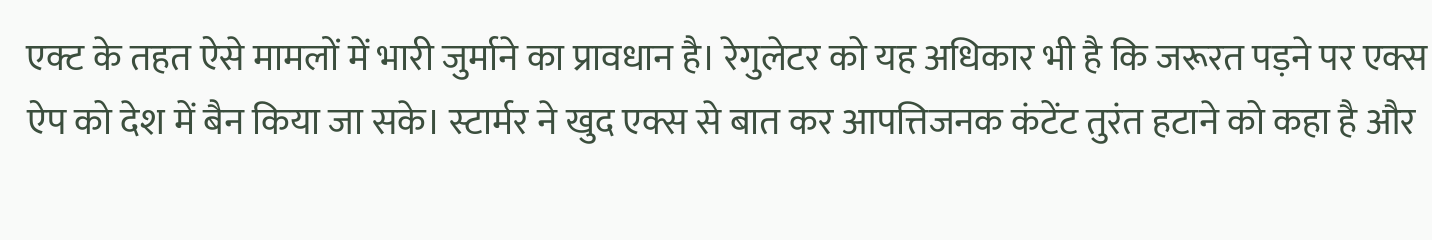एक्ट के तहत ऐसे मामलों में भारी जुर्माने का प्रावधान है। रेगुलेटर को यह अधिकार भी है कि जरूरत पड़ने पर एक्स ऐप को देश में बैन किया जा सके। स्टार्मर ने खुद एक्स से बात कर आपत्तिजनक कंटेंट तुरंत हटाने को कहा है और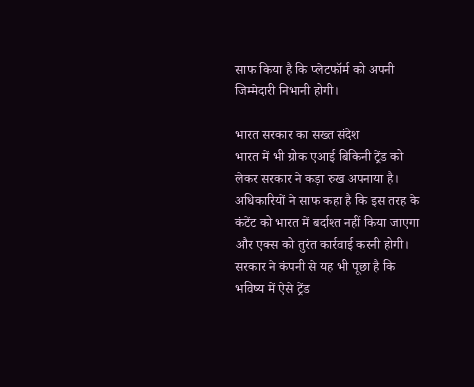साफ किया है कि प्लेटफॉर्म को अपनी जिम्मेदारी निभानी होगी।

भारत सरकार का सख्त संदेश
भारत में भी ग्रोक एआई बिकिनी ट्रेंड को लेकर सरकार ने कड़ा रुख अपनाया है। अधिकारियों ने साफ कहा है कि इस तरह के कंटेंट को भारत में बर्दाश्त नहीं किया जाएगा और एक्स को तुरंत कार्रवाई करनी होगी। सरकार ने कंपनी से यह भी पूछा है कि भविष्य में ऐसे ट्रेंड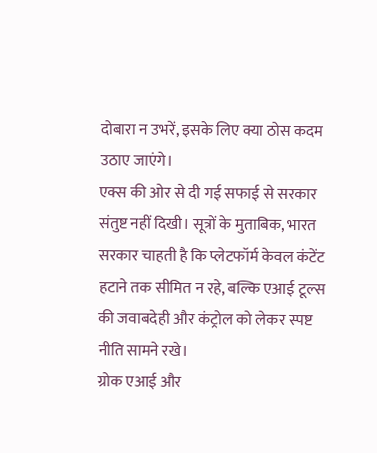दोबारा न उभरें, इसके लिए क्या ठोस कदम उठाए जाएंगे।
एक्स की ओर से दी गई सफाई से सरकार संतुष्ट नहीं दिखी। सूत्रों के मुताबिक, भारत सरकार चाहती है कि प्लेटफॉर्म केवल कंटेंट हटाने तक सीमित न रहे, बल्कि एआई टूल्स की जवाबदेही और कंट्रोल को लेकर स्पष्ट नीति सामने रखे।
ग्रोक एआई और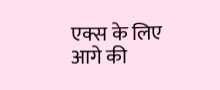एक्स के लिए आगे की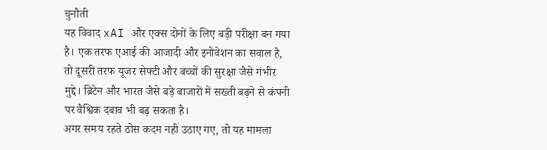चुनौती
यह विवाद xAI और एक्स दोनों के लिए बड़ी परीक्षा बन गया है। एक तरफ एआई की आजादी और इनोवेशन का सवाल है, तो दूसरी तरफ यूजर सेफ्टी और बच्चों की सुरक्षा जैसे गंभीर मुद्दे। ब्रिटेन और भारत जैसे बड़े बाजारों में सख्ती बढ़ने से कंपनी पर वैश्विक दबाव भी बढ़ सकता है।
अगर समय रहते ठोस कदम नहीं उठाए गए, तो यह मामला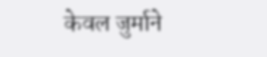केवल जुर्माने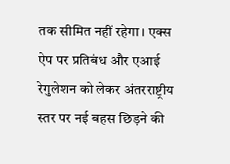तक सीमित नहीं रहेगा। एक्स ऐप पर प्रतिबंध और एआई रेगुलेशन को लेकर अंतरराष्ट्रीय स्तर पर नई बहस छिड़ने की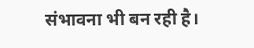संभावना भी बन रही है।